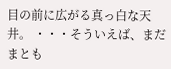目の前に広がる真っ白な天井。 ・・・そういえば、まだまとも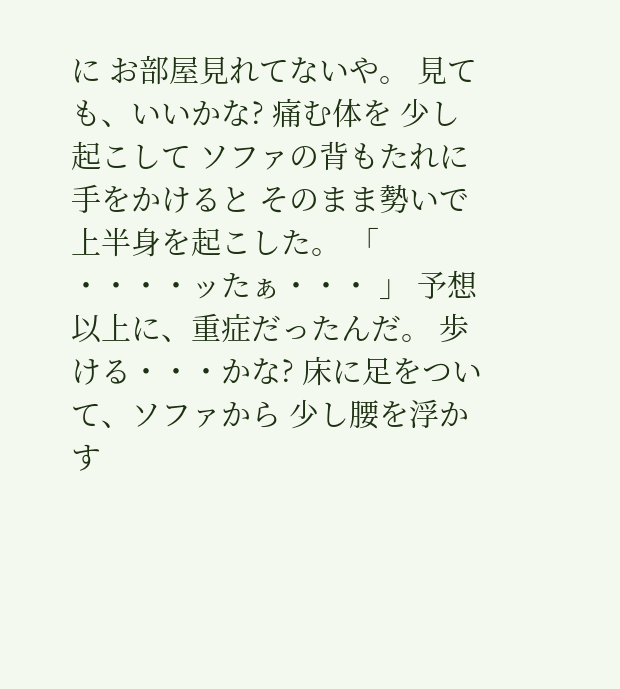に お部屋見れてないや。 見ても、いいかな? 痛む体を 少し起こして ソファの背もたれに手をかけると そのまま勢いで 上半身を起こした。 「 ・・・・ッたぁ・・・ 」 予想以上に、重症だったんだ。 歩ける・・・かな? 床に足をついて、ソファから 少し腰を浮かす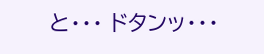と・・・ ドタンッ・・・